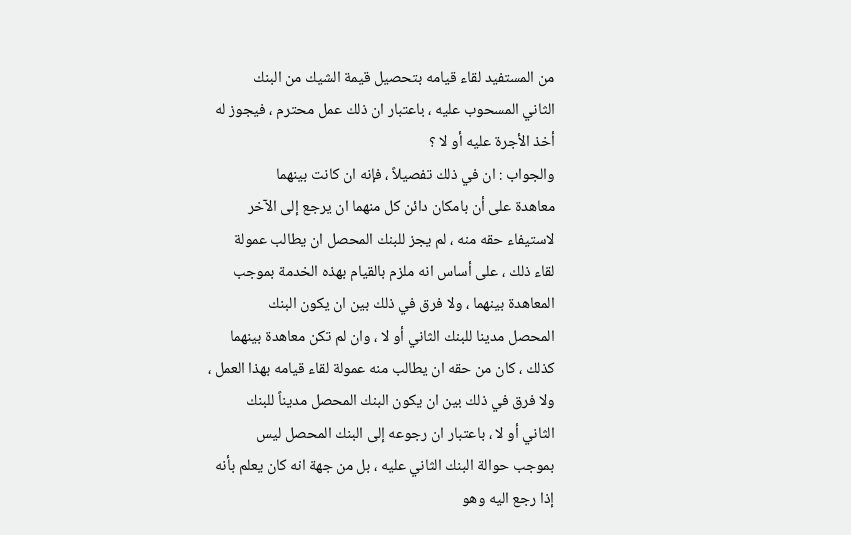من المستفيد لقاء قيامه بتحصيل قيمة الشيك من البنك
الثاني المسحوب عليه ، باعتبار ان ذلك عمل محترم ، فيجوز له
أخذ الأجرة عليه أو لا ؟
والجواب : ان في ذلك تفصيلاً ، فإنه ان كانت بينهما
معاهدة على أن بامكان دائن كل منهما ان يرجع إلى الآخر
لاستيفاء حقه منه ، لم يجز للبنك المحصل ان يطالب عمولة
لقاء ذلك ، على أساس انه ملزم بالقيام بهذه الخدمة بموجب
المعاهدة بينهما ، ولا فرق في ذلك بين ان يكون البنك
المحصل مدينا للبنك الثاني أو لا ، وان لم تكن معاهدة بينهما
كذلك ، كان من حقه ان يطالب منه عمولة لقاء قيامه بهذا العمل ،
ولا فرق في ذلك بين ان يكون البنك المحصل مديناً للبنك
الثاني أو لا ، باعتبار ان رجوعه إلى البنك المحصل ليس
بموجب حوالة البنك الثاني عليه ، بل من جهة انه كان يعلم بأنه
إذا رجع اليه وهو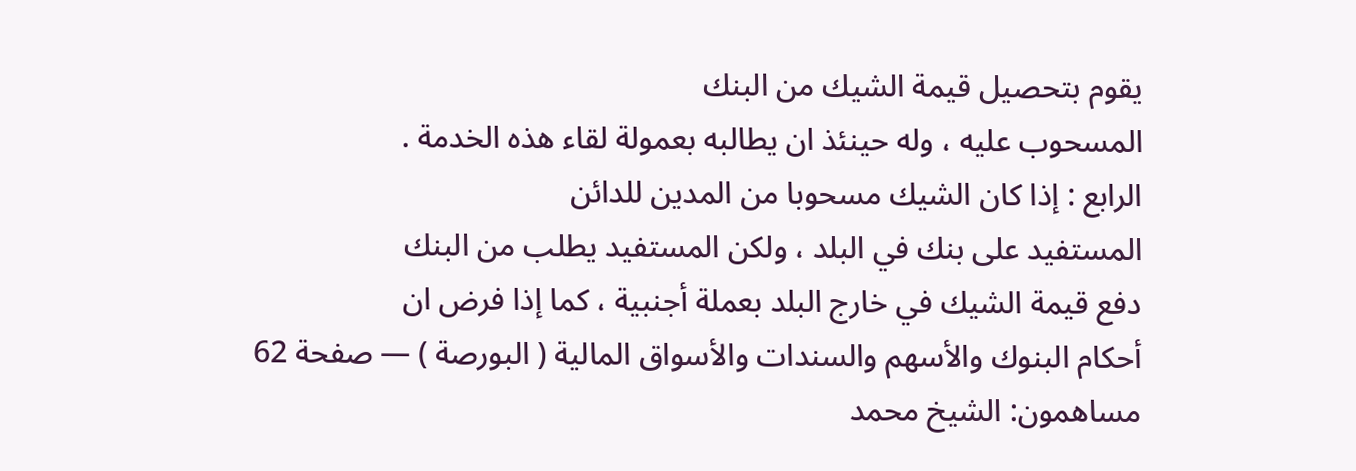يقوم بتحصيل قيمة الشيك من البنك
المسحوب عليه ، وله حينئذ ان يطالبه بعمولة لقاء هذه الخدمة .
الرابع : إذا كان الشيك مسحوبا من المدين للدائن
المستفيد على بنك في البلد ، ولكن المستفيد يطلب من البنك
دفع قيمة الشيك في خارج البلد بعملة أجنبية ، كما إذا فرض ان
أحكام البنوك والأسهم والسندات والأسواق المالية ( البورصة ) — صفحة 62
مساهمون: الشيخ محمد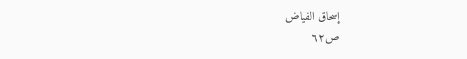إسحاق الفياض
ص٦٢